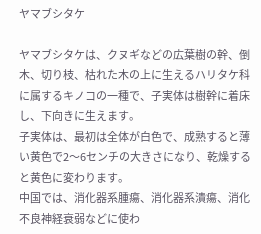ヤマブシタケ

ヤマブシタケは、クヌギなどの広葉樹の幹、倒木、切り枝、枯れた木の上に生えるハリタケ科に属するキノコの一種で、子実体は樹幹に着床し、下向きに生えます。
子実体は、最初は全体が白色で、成熟すると薄い黄色で2〜6センチの大きさになり、乾燥すると黄色に変わります。
中国では、消化器系腫瘍、消化器系潰瘍、消化不良神経衰弱などに使わ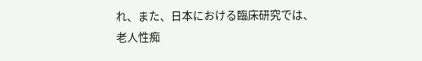れ、また、日本における臨床研究では、老人性痴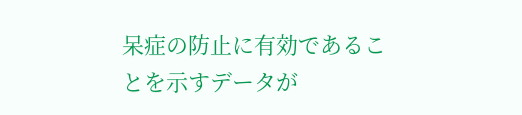呆症の防止に有効であることを示すデータが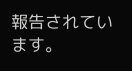報告されています。